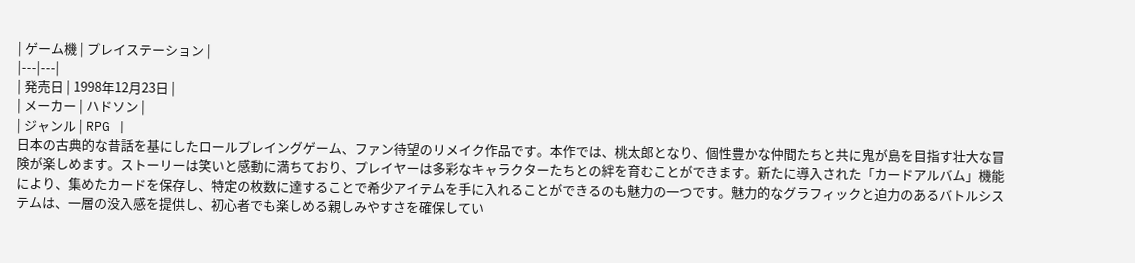| ゲーム機 | プレイステーション |
|---|---|
| 発売日 | 1998年12月23日 |
| メーカー | ハドソン |
| ジャンル | RPG |
日本の古典的な昔話を基にしたロールプレイングゲーム、ファン待望のリメイク作品です。本作では、桃太郎となり、個性豊かな仲間たちと共に鬼が島を目指す壮大な冒険が楽しめます。ストーリーは笑いと感動に満ちており、プレイヤーは多彩なキャラクターたちとの絆を育むことができます。新たに導入された「カードアルバム」機能により、集めたカードを保存し、特定の枚数に達することで希少アイテムを手に入れることができるのも魅力の一つです。魅力的なグラフィックと迫力のあるバトルシステムは、一層の没入感を提供し、初心者でも楽しめる親しみやすさを確保してい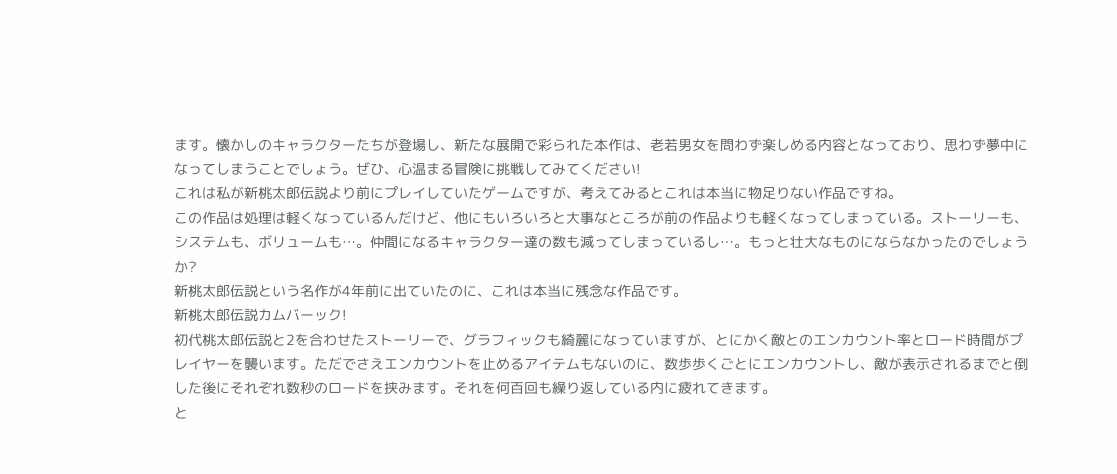ます。懐かしのキャラクターたちが登場し、新たな展開で彩られた本作は、老若男女を問わず楽しめる内容となっており、思わず夢中になってしまうことでしょう。ぜひ、心温まる冒険に挑戦してみてください!
これは私が新桃太郎伝説より前にプレイしていたゲームですが、考えてみるとこれは本当に物足りない作品ですね。
この作品は処理は軽くなっているんだけど、他にもいろいろと大事なところが前の作品よりも軽くなってしまっている。ストーリーも、システムも、ボリュームも…。仲間になるキャラクター達の数も減ってしまっているし…。もっと壮大なものにならなかったのでしょうか?
新桃太郎伝説という名作が4年前に出ていたのに、これは本当に残念な作品です。
新桃太郎伝説カムバーック!
初代桃太郎伝説と2を合わせたストーリーで、グラフィックも綺麗になっていますが、とにかく敵とのエンカウント率とロード時間がプレイヤーを襲います。ただでさえエンカウントを止めるアイテムもないのに、数歩歩くごとにエンカウントし、敵が表示されるまでと倒した後にそれぞれ数秒のロードを挟みます。それを何百回も繰り返している内に疲れてきます。
と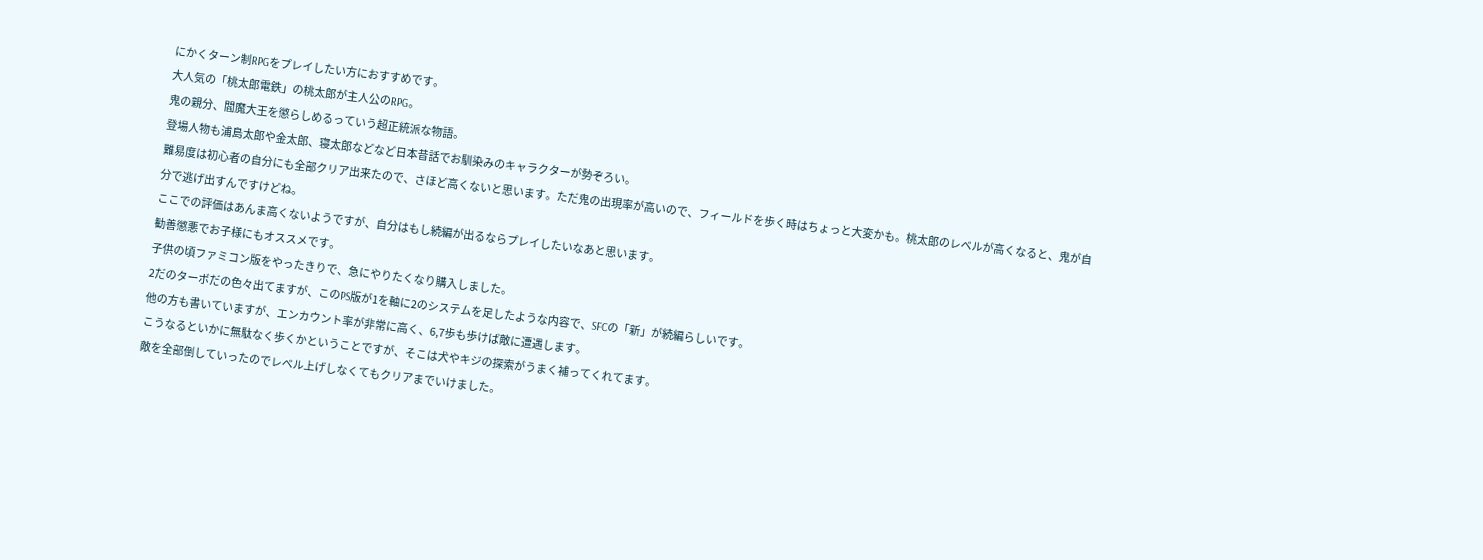にかくターン制RPGをプレイしたい方におすすめです。
大人気の「桃太郎電鉄」の桃太郎が主人公のRPG。
鬼の親分、閻魔大王を懲らしめるっていう超正統派な物語。
登場人物も浦島太郎や金太郎、寝太郎などなど日本昔話でお馴染みのキャラクターが勢ぞろい。
難易度は初心者の自分にも全部クリア出来たので、さほど高くないと思います。ただ鬼の出現率が高いので、フィールドを歩く時はちょっと大変かも。桃太郎のレベルが高くなると、鬼が自分で逃げ出すんですけどね。
ここでの評価はあんま高くないようですが、自分はもし続編が出るならプレイしたいなあと思います。
勧善懲悪でお子様にもオススメです。
子供の頃ファミコン版をやったきりで、急にやりたくなり購入しました。
2だのターボだの色々出てますが、このPS版が1を軸に2のシステムを足したような内容で、SFCの「新」が続編らしいです。
他の方も書いていますが、エンカウント率が非常に高く、6,7歩も歩けば敵に遭遇します。
こうなるといかに無駄なく歩くかということですが、そこは犬やキジの探索がうまく補ってくれてます。
敵を全部倒していったのでレベル上げしなくてもクリアまでいけました。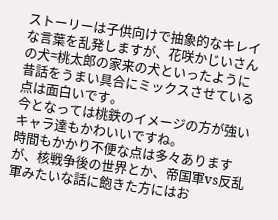ストーリーは子供向けで抽象的なキレイな言葉を乱発しますが、花咲かじいさんの犬=桃太郎の家来の犬といったように昔話をうまい具合にミックスさせている点は面白いです。
今となっては桃鉄のイメージの方が強いキャラ達もかわいいですね。
時間もかかり不便な点は多々ありますが、核戦争後の世界とか、帝国軍vs反乱軍みたいな話に飽きた方にはお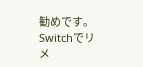勧めです。
Switchでリメ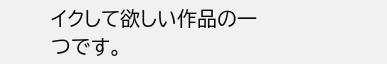イクして欲しい作品の一つです。